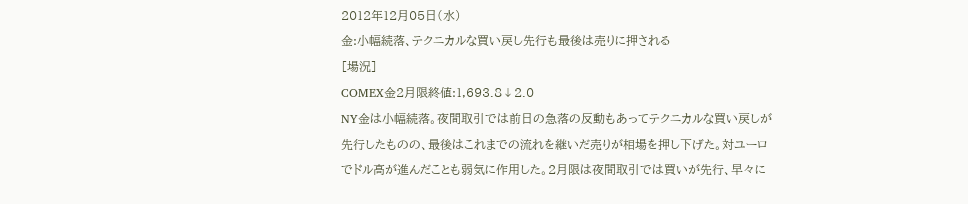2012年12月05日(水)
金:小幅続落、テクニカルな買い戻し先行も最後は売りに押される
[場況]
COMEX金2月限終値:1,693.8↓2.0
NY金は小幅続落。夜間取引では前日の急落の反動もあってテクニカルな買い戻しが先行したものの、最後はこれまでの流れを継いだ売りが相場を押し下げた。対ユーロでドル高が進んだことも弱気に作用した。2月限は夜間取引では買いが先行、早々に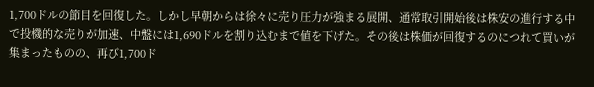1,700ドルの節目を回復した。しかし早朝からは徐々に売り圧力が強まる展開、通常取引開始後は株安の進行する中で投機的な売りが加速、中盤には1,690ドルを割り込むまで値を下げた。その後は株価が回復するのにつれて買いが集まったものの、再び1,700ド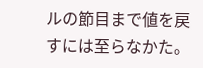ルの節目まで値を戻すには至らなかた。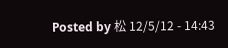Posted by 松 12/5/12 - 14:43